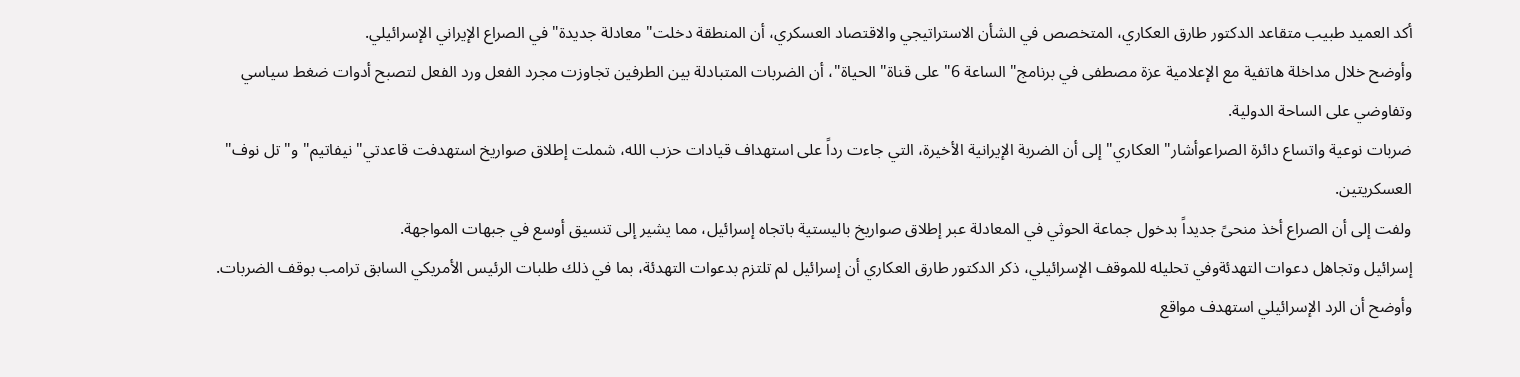أكد العميد طبيب متقاعد الدكتور طارق العكاري، المتخصص في الشأن الاستراتيجي والاقتصاد العسكري، أن المنطقة دخلت" معادلة جديدة" في الصراع الإيراني الإسرائيلي.
وأوضح خلال مداخلة هاتفية مع الإعلامية عزة مصطفى في برنامج" الساعة 6" على قناة" الحياة"، أن الضربات المتبادلة بين الطرفين تجاوزت مجرد الفعل ورد الفعل لتصبح أدوات ضغط سياسي وتفاوضي على الساحة الدولية.
ضربات نوعية واتساع دائرة الصراعوأشار" العكاري" إلى أن الضربة الإيرانية الأخيرة، التي جاءت رداً على استهداف قيادات حزب الله، شملت إطلاق صواريخ استهدفت قاعدتي" نيفاتيم" و" تل نوف" العسكريتين.
ولفت إلى أن الصراع أخذ منحىً جديداً بدخول جماعة الحوثي في المعادلة عبر إطلاق صواريخ باليستية باتجاه إسرائيل، مما يشير إلى تنسيق أوسع في جبهات المواجهة.
إسرائيل وتجاهل دعوات التهدئةوفي تحليله للموقف الإسرائيلي، ذكر الدكتور طارق العكاري أن إسرائيل لم تلتزم بدعوات التهدئة، بما في ذلك طلبات الرئيس الأمريكي السابق ترامب بوقف الضربات.
وأوضح أن الرد الإسرائيلي استهدف مواقع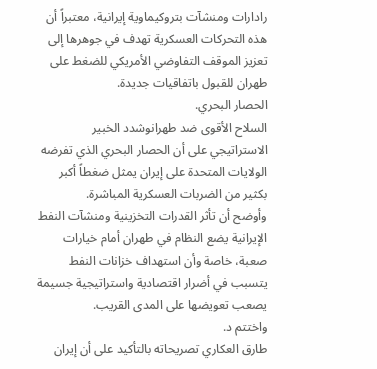رادارات ومنشآت بتروكيماوية إيرانية، معتبراً أن هذه التحركات العسكرية تهدف في جوهرها إلى تعزيز الموقف التفاوضي الأمريكي للضغط على طهران للقبول باتفاقيات جديدة.
الحصار البحري.
السلاح الأقوى ضد طهرانوشدد الخبير الاستراتيجي على أن الحصار البحري الذي تفرضه الولايات المتحدة على إيران يمثل ضغطاً أكبر بكثير من الضربات العسكرية المباشرة.
وأوضح أن تأثر القدرات التخزينية ومنشآت النفط الإيرانية يضع النظام في طهران أمام خيارات صعبة، خاصة وأن استهداف خزانات النفط يتسبب في أضرار اقتصادية واستراتيجية جسيمة يصعب تعويضها على المدى القريب.
واختتم د.
طارق العكاري تصريحاته بالتأكيد على أن إيران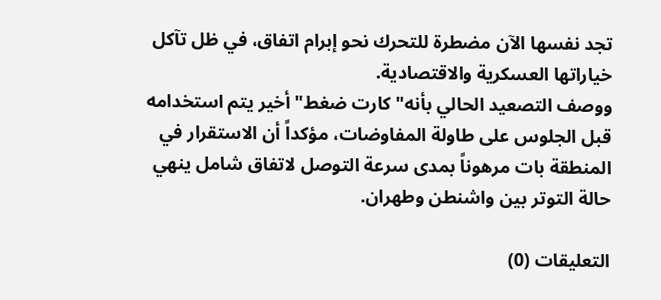تجد نفسها الآن مضطرة للتحرك نحو إبرام اتفاق، في ظل تآكل خياراتها العسكرية والاقتصادية.
ووصف التصعيد الحالي بأنه" كارت ضغط" أخير يتم استخدامه قبل الجلوس على طاولة المفاوضات، مؤكداً أن الاستقرار في المنطقة بات مرهوناً بمدى سرعة التوصل لاتفاق شامل ينهي حالة التوتر بين واشنطن وطهران.

التعليقات (0)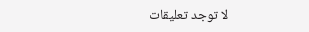لا توجد تعليقات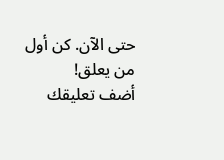حتى الآن. كن أول من يعلق!
أضف تعليقك